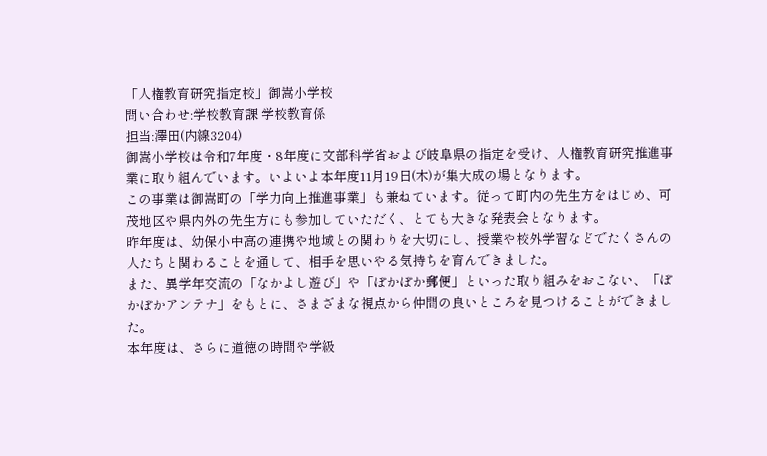「人権教育研究指定校」御嵩小学校
問い合わせ:学校教育課 学校教育係
担当:澤田(内線3204)
御嵩小学校は令和7年度・8年度に文部科学省および岐阜県の指定を受け、人権教育研究推進事業に取り組んでいます。いよいよ本年度11月19日(木)が集大成の場となります。
この事業は御嵩町の「学力向上推進事業」も兼ねています。従って町内の先生方をはじめ、可茂地区や県内外の先生方にも参加していただく、とても大きな発表会となります。
昨年度は、幼保小中高の連携や地域との関わりを大切にし、授業や校外学習などでたくさんの人たちと関わることを通して、相手を思いやる気持ちを育んできました。
また、異学年交流の「なかよし遊び」や「ぽかぽか郵便」といった取り組みをおこない、「ぽかぽかアンテナ」をもとに、さまざまな視点から仲間の良いところを見つけることができました。
本年度は、さらに道徳の時間や学級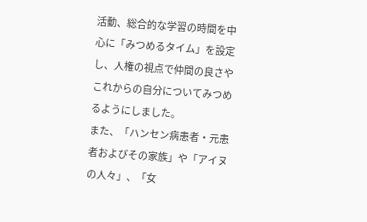活動、総合的な学習の時間を中心に「みつめるタイム」を設定し、人権の視点で仲間の良さやこれからの自分についてみつめるようにしました。
また、「ハンセン病患者・元患者およびその家族」や「アイヌの人々」、「女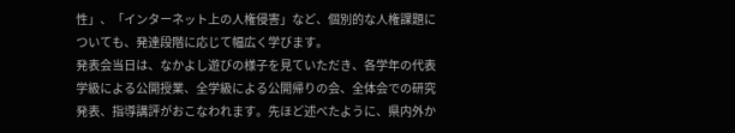性」、「インターネット上の人権侵害」など、個別的な人権課題についても、発達段階に応じて幅広く学びます。
発表会当日は、なかよし遊びの様子を見ていただき、各学年の代表学級による公開授業、全学級による公開帰りの会、全体会での研究発表、指導講評がおこなわれます。先ほど述べたように、県内外か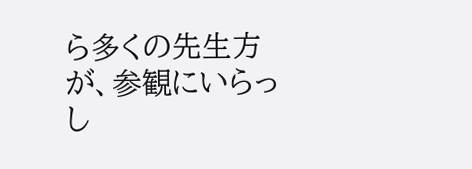ら多くの先生方が、参観にいらっし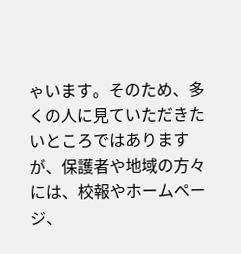ゃいます。そのため、多くの人に見ていただきたいところではありますが、保護者や地域の方々には、校報やホームページ、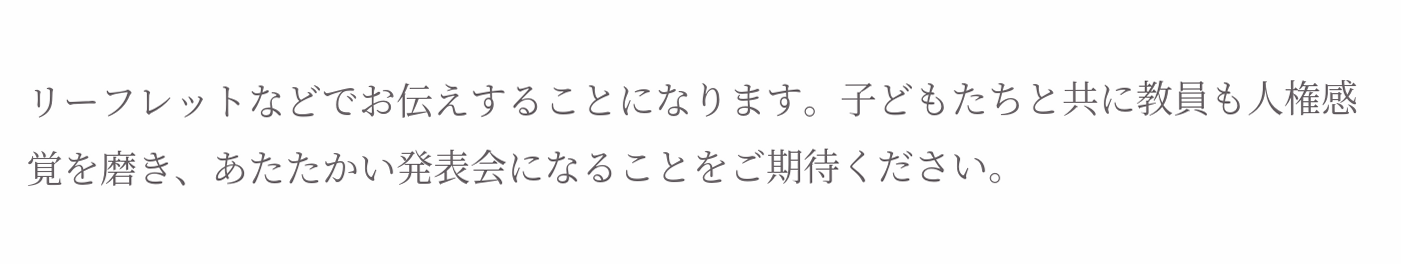リーフレットなどでお伝えすることになります。子どもたちと共に教員も人権感覚を磨き、あたたかい発表会になることをご期待ください。